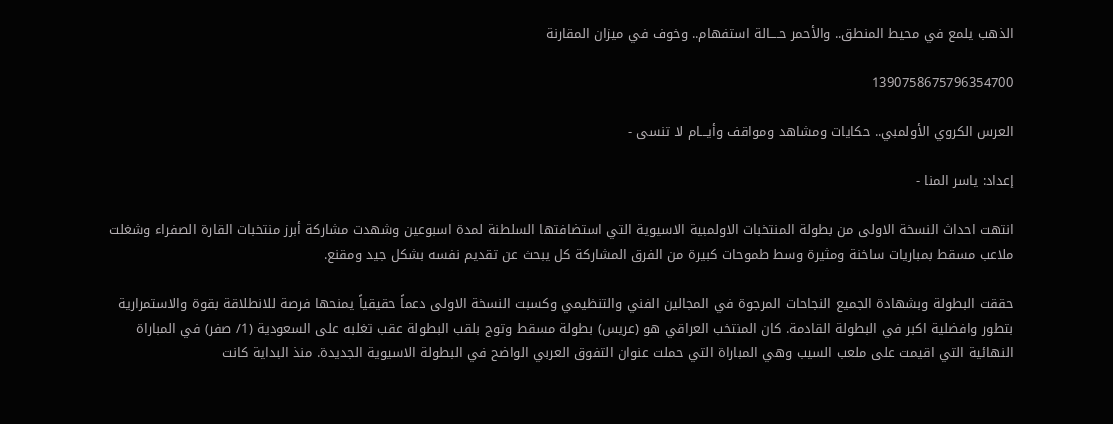الذهب يلمع في محيط المنطق.. والأحمر حــــالة استفهام.. وخوف في ميزان المقارنة

1390758675796354700

العرس الكروي الأولمبي.. حكايات ومشاهد ومواقف وأيـــام لا تنسى -

إعداد: ياسر المنا -

انتهت احداث النسخة الاولى من بطولة المنتخبات الاولمبية الاسيوية التي استضافتها السلطنة لمدة اسبوعين وشهدت مشاركة أبرز منتخبات القارة الصفراء وشغلت ملاعب مسقط بمباريات ساخنة ومثيرة وسط طموحات كبيرة من الفرق المشاركة كل يبحث عن تقديم نفسه بشكل جيد ومقنع.

حققت البطولة وبشهادة الجميع النجاحات المرجوة في المجالين الفني والتنظيمي وكسبت النسخة الاولى دعماً حقيقياً يمنحها فرصة للانطلاقة بقوة والاستمرارية بتطور وافضلية اكبر في البطولة القادمة. كان المنتخب العراقي هو (عريس) بطولة مسقط وتوج بلقب البطولة عقب تغلبه على السعودية (1/ صفر) في المباراة النهائية التي اقيمت على ملعب السيب وهي المباراة التي حملت عنوان التفوق العربي الواضح في البطولة الاسيوية الجديدة. منذ البداية كانت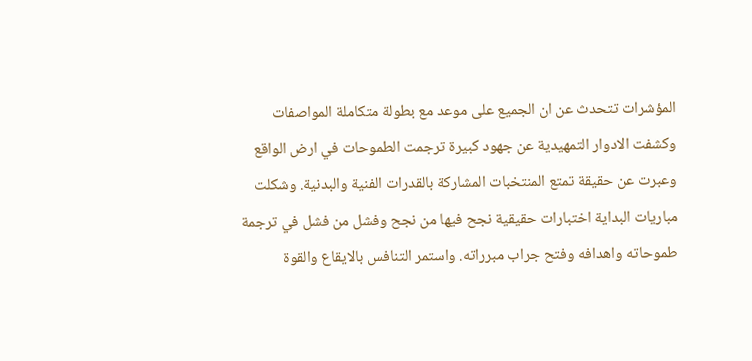المؤشرات تتحدث عن ان الجميع على موعد مع بطولة متكاملة المواصفات وكشفت الادوار التمهيدية عن جهود كبيرة ترجمت الطموحات في ارض الواقع وعبرت عن حقيقة تمتع المنتخبات المشاركة بالقدرات الفنية والبدنية. وشكلت مباريات البداية اختبارات حقيقية نجح فيها من نجح وفشل من فشل في ترجمة طموحاته واهدافه وفتح جراب مبرراته. واستمر التنافس بالايقاع والقوة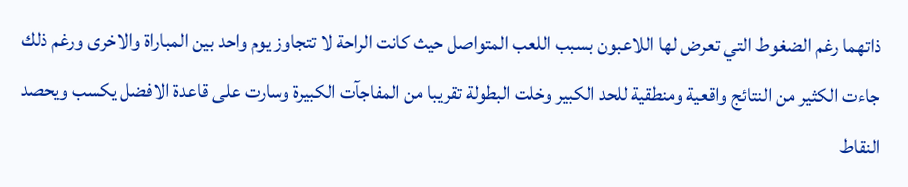ذاتهما رغم الضغوط التي تعرض لها اللاعبون بسبب اللعب المتواصل حيث كانت الراحة لا تتجاوز يوم واحد بين المباراة والاخرى ورغم ذلك جاءت الكثير من النتائج واقعية ومنطقية للحد الكبير وخلت البطولة تقريبا من المفاجآت الكبيرة وسارت على قاعدة الافضل يكسب ويحصد النقاط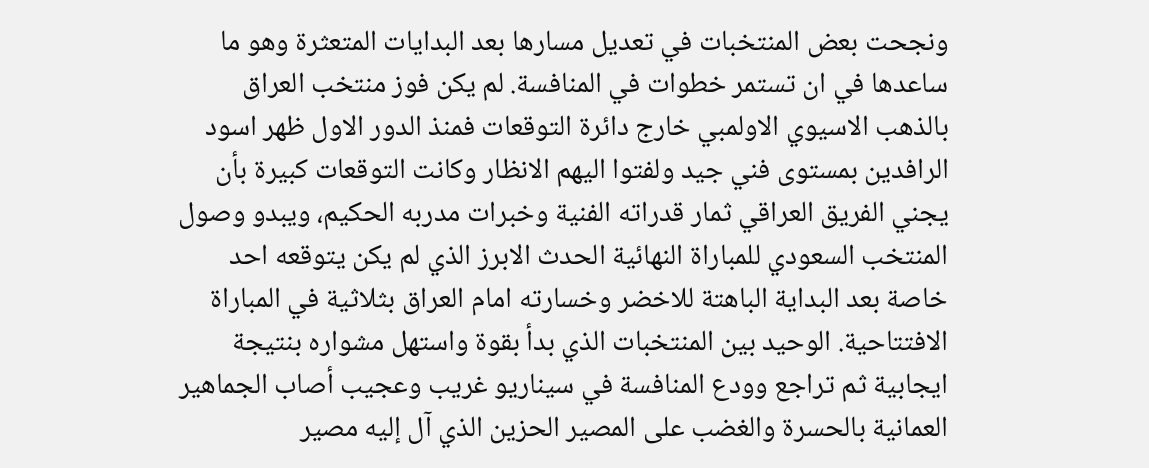ونجحت بعض المنتخبات في تعديل مسارها بعد البدايات المتعثرة وهو ما ساعدها في ان تستمر خطوات في المنافسة. لم يكن فوز منتخب العراق بالذهب الاسيوي الاولمبي خارج دائرة التوقعات فمنذ الدور الاول ظهر اسود الرافدين بمستوى فني جيد ولفتوا اليهم الانظار وكانت التوقعات كبيرة بأن يجني الفريق العراقي ثمار قدراته الفنية وخبرات مدربه الحكيم، ويبدو وصول المنتخب السعودي للمباراة النهائية الحدث الابرز الذي لم يكن يتوقعه احد خاصة بعد البداية الباهتة للاخضر وخسارته امام العراق بثلاثية في المباراة الافتتاحية. الوحيد بين المنتخبات الذي بدأ بقوة واستهل مشواره بنتيجة ايجابية ثم تراجع وودع المنافسة في سيناريو غريب وعجيب أصاب الجماهير العمانية بالحسرة والغضب على المصير الحزين الذي آل إليه مصير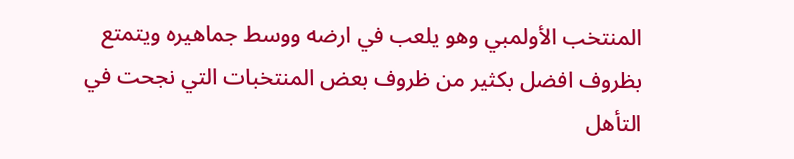المنتخب الأولمبي وهو يلعب في ارضه ووسط جماهيره ويتمتع بظروف افضل بكثير من ظروف بعض المنتخبات التي نجحت في التأهل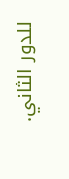للدور الثاني.